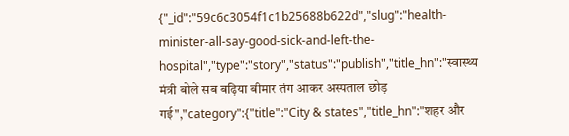{"_id":"59c6c3054f1c1b25688b622d","slug":"health-minister-all-say-good-sick-and-left-the-hospital","type":"story","status":"publish","title_hn":"स्वास्थ्य मंत्री बोले सब बढ़िया बीमार तंग आकर अस्पताल छोड़ गई","category":{"title":"City & states","title_hn":"शहर और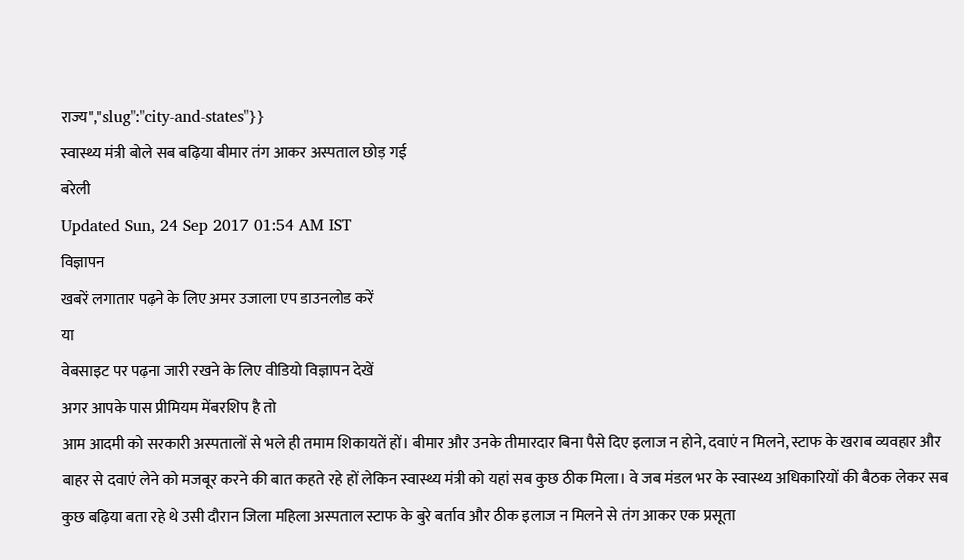राज्य","slug":"city-and-states"}}
स्वास्थ्य मंत्री बोले सब बढ़िया बीमार तंग आकर अस्पताल छोड़ गई
बरेली
Updated Sun, 24 Sep 2017 01:54 AM IST
विज्ञापन
खबरें लगातार पढ़ने के लिए अमर उजाला एप डाउनलोड करें
या
वेबसाइट पर पढ़ना जारी रखने के लिए वीडियो विज्ञापन देखें
अगर आपके पास प्रीमियम मेंबरशिप है तो
आम आदमी को सरकारी अस्पतालों से भले ही तमाम शिकायतें हों। बीमार और उनके तीमारदार बिना पैसे दिए इलाज न होने, दवाएं न मिलने, स्टाफ के खराब व्यवहार और बाहर से दवाएं लेने को मजबूर करने की बात कहते रहे हों लेकिन स्वास्थ्य मंत्री को यहां सब कुछ ठीक मिला। वे जब मंडल भर के स्वास्थ्य अधिकारियों की बैठक लेकर सब कुछ बढ़िया बता रहे थे उसी दौरान जिला महिला अस्पताल स्टाफ के बुरे बर्ताव और ठीक इलाज न मिलने से तंग आकर एक प्रसूता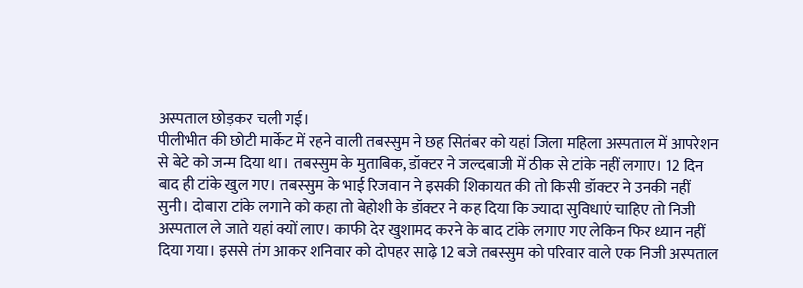अस्पताल छोड़कर चली गई।
पीलीभीत की छोटी मार्केट में रहने वाली तबस्सुम ने छह सितंबर को यहां जिला महिला अस्पताल में आपरेशन से बेटे को जन्म दिया था। तबस्सुम के मुताबिक, डॉक्टर ने जल्दबाजी में ठीक से टांके नहीं लगाए। 12 दिन बाद ही टांके खुल गए। तबस्सुम के भाई रिजवान ने इसकी शिकायत की तो किसी डॉक्टर ने उनकी नहीं सुनी। दोबारा टांके लगाने को कहा तो बेहोशी के डॉक्टर ने कह दिया कि ज्यादा सुविधाएं चाहिए तो निजी अस्पताल ले जाते यहां क्यों लाए। काफी देर खुशामद करने के बाद टांके लगाए गए लेकिन फिर ध्यान नहीं दिया गया। इससे तंग आकर शनिवार को दोपहर साढ़े 12 बजे तबस्सुम को परिवार वाले एक निजी अस्पताल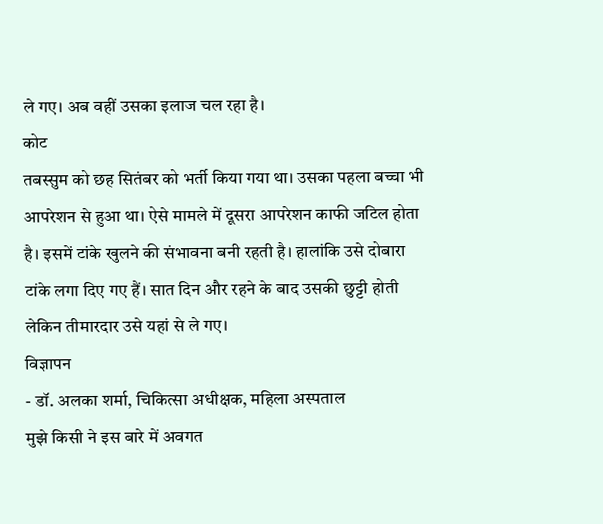ले गए। अब वहीं उसका इलाज चल रहा है।
कोट
तबस्सुम को छह सितंबर को भर्ती किया गया था। उसका पहला बच्चा भी आपरेशन से हुआ था। ऐसे मामले में दूसरा आपरेशन काफी जटिल होता है। इसमें टांके खुलने की संभावना बनी रहती है। हालांकि उसे दोबारा टांके लगा दिए गए हैं। सात दिन और रहने के बाद उसकी छुट्टी होती लेकिन तीमारदार उसे यहां से ले गए।
विज्ञापन
- डॉ. अलका शर्मा, चिकित्सा अधीक्षक, महिला अस्पताल
मुझे किसी ने इस बारे में अवगत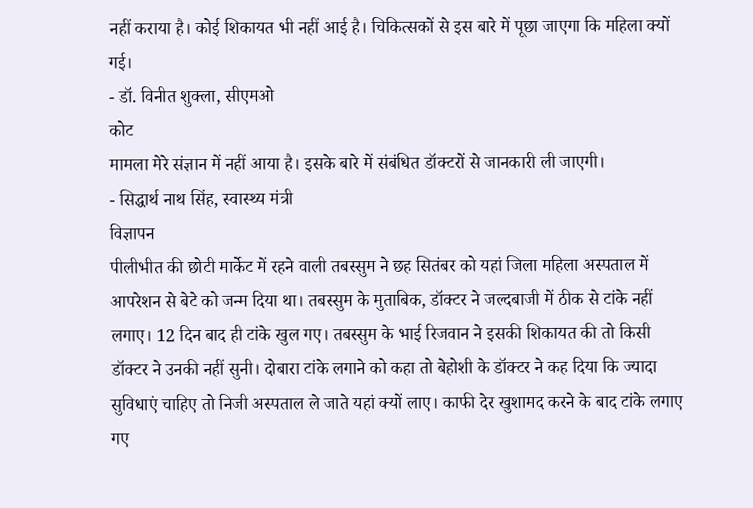नहीं कराया है। कोई शिकायत भी नहीं आई है। चिकित्सकों से इस बारे में पूछा जाएगा कि महिला क्यों गई।
- डॉ. विनीत शुक्ला, सीएमओ
कोट
मामला मेरे संज्ञान में नहीं आया है। इसके बारे में संबंधित डॉक्टरों से जानकारी ली जाएगी।
- सिद्धार्थ नाथ सिंह, स्वास्थ्य मंत्री
विज्ञापन
पीलीभीत की छोटी मार्केट में रहने वाली तबस्सुम ने छह सितंबर को यहां जिला महिला अस्पताल में आपरेशन से बेटे को जन्म दिया था। तबस्सुम के मुताबिक, डॉक्टर ने जल्दबाजी में ठीक से टांके नहीं लगाए। 12 दिन बाद ही टांके खुल गए। तबस्सुम के भाई रिजवान ने इसकी शिकायत की तो किसी डॉक्टर ने उनकी नहीं सुनी। दोबारा टांके लगाने को कहा तो बेहोशी के डॉक्टर ने कह दिया कि ज्यादा सुविधाएं चाहिए तो निजी अस्पताल ले जाते यहां क्यों लाए। काफी देर खुशामद करने के बाद टांके लगाए गए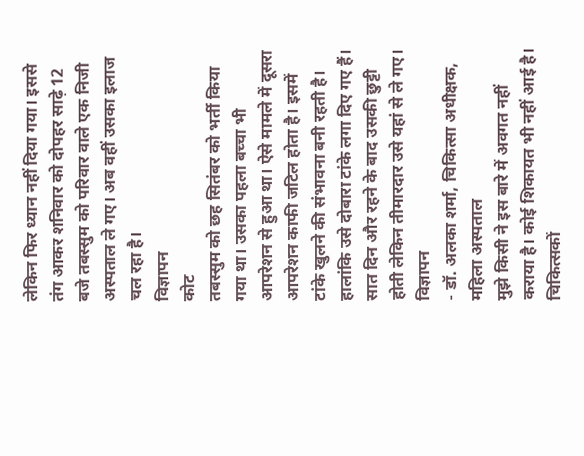लेकिन फिर ध्यान नहीं दिया गया। इससे तंग आकर शनिवार को दोपहर साढ़े 12 बजे तबस्सुम को परिवार वाले एक निजी अस्पताल ले गए। अब वहीं उसका इलाज चल रहा है।
विज्ञापन
कोट
तबस्सुम को छह सितंबर को भर्ती किया गया था। उसका पहला बच्चा भी आपरेशन से हुआ था। ऐसे मामले में दूसरा आपरेशन काफी जटिल होता है। इसमें टांके खुलने की संभावना बनी रहती है। हालांकि उसे दोबारा टांके लगा दिए गए हैं। सात दिन और रहने के बाद उसकी छुट्टी होती लेकिन तीमारदार उसे यहां से ले गए।
विज्ञापन
- डॉ. अलका शर्मा, चिकित्सा अधीक्षक, महिला अस्पताल
मुझे किसी ने इस बारे में अवगत नहीं कराया है। कोई शिकायत भी नहीं आई है। चिकित्सकों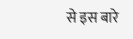से इस बारे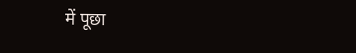में पूछा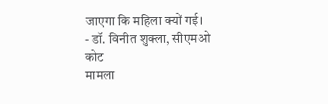जाएगा कि महिला क्यों गई।
- डॉ. विनीत शुक्ला, सीएमओ
कोट
मामला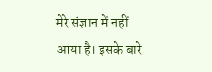मेरे संज्ञान में नहीं आया है। इसके बारे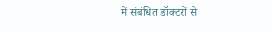में संबंधित डॉक्टरों से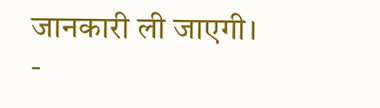जानकारी ली जाएगी।
-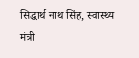सिद्धार्थ नाथ सिंह, स्वास्थ्य मंत्री